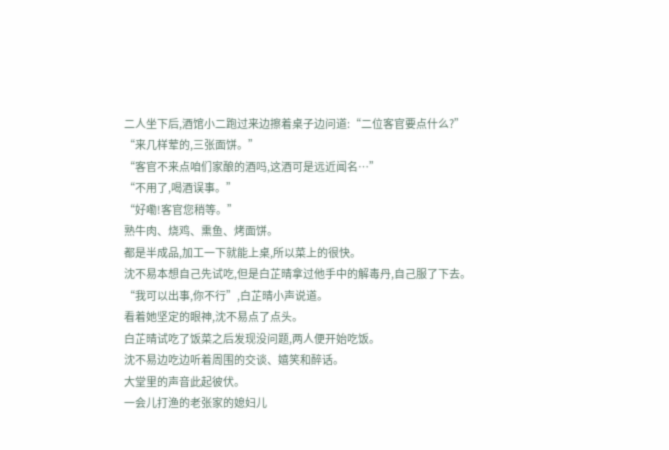二人坐下后,酒馆小二跑过来边擦着桌子边问道:“二位客官要点什么?”
“来几样荤的,三张面饼。”
“客官不来点咱们家酿的酒吗,这酒可是远近闻名…”
“不用了,喝酒误事。”
“好嘞!客官您稍等。”
熟牛肉、烧鸡、熏鱼、烤面饼。
都是半成品,加工一下就能上桌,所以菜上的很快。
沈不易本想自己先试吃,但是白芷晴拿过他手中的解毒丹,自己服了下去。
“我可以出事,你不行”,白芷晴小声说道。
看着她坚定的眼神,沈不易点了点头。
白芷晴试吃了饭菜之后发现没问题,两人便开始吃饭。
沈不易边吃边听着周围的交谈、嬉笑和醉话。
大堂里的声音此起彼伏。
一会儿打渔的老张家的媳妇儿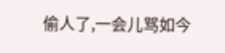偷人了,一会儿骂如今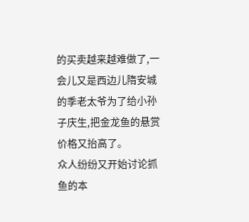的买卖越来越难做了,一会儿又是西边儿隋安城的季老太爷为了给小孙子庆生,把金龙鱼的悬赏价格又抬高了。
众人纷纷又开始讨论抓鱼的本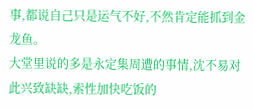事,都说自己只是运气不好,不然肯定能抓到金龙鱼。
大堂里说的多是永定集周遭的事情,沈不易对此兴致缺缺,索性加快吃饭的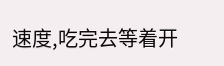速度,吃完去等着开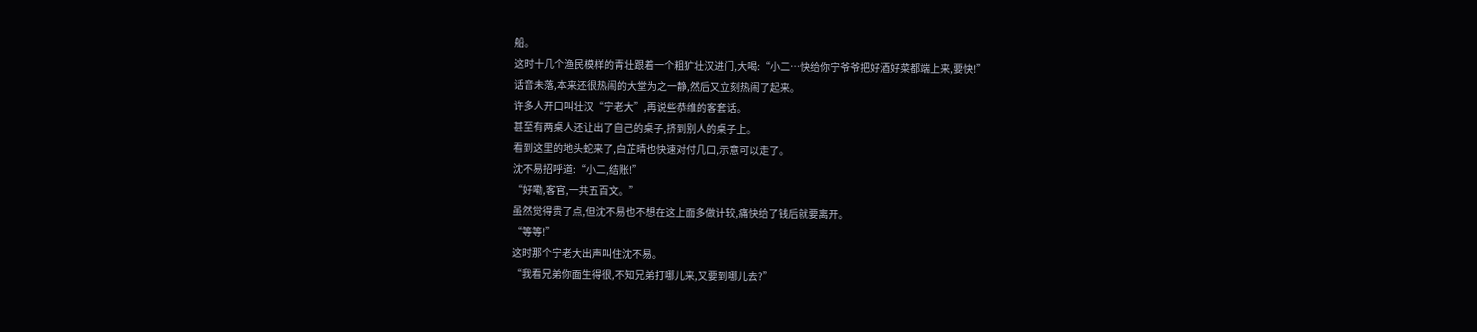船。
这时十几个渔民模样的青壮跟着一个粗犷壮汉进门,大喝:“小二…快给你宁爷爷把好酒好菜都端上来,要快!”
话音未落,本来还很热闹的大堂为之一静,然后又立刻热闹了起来。
许多人开口叫壮汉“宁老大”,再说些恭维的客套话。
甚至有两桌人还让出了自己的桌子,挤到别人的桌子上。
看到这里的地头蛇来了,白芷晴也快速对付几口,示意可以走了。
沈不易招呼道:“小二,结账!”
“好嘞,客官,一共五百文。”
虽然觉得贵了点,但沈不易也不想在这上面多做计较,痛快给了钱后就要离开。
“等等!”
这时那个宁老大出声叫住沈不易。
“我看兄弟你面生得很,不知兄弟打哪儿来,又要到哪儿去?”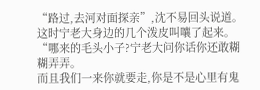“路过,去河对面探亲”,沈不易回头说道。
这时宁老大身边的几个泼皮叫嚷了起来。
“哪来的毛头小子?宁老大问你话你还敢糊糊弄弄。
而且我们一来你就要走,你是不是心里有鬼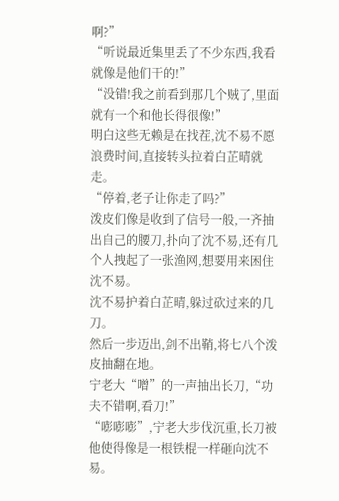啊?”
“听说最近集里丢了不少东西,我看就像是他们干的!”
“没错!我之前看到那几个贼了,里面就有一个和他长得很像!”
明白这些无赖是在找茬,沈不易不愿浪费时间,直接转头拉着白芷晴就走。
“停着,老子让你走了吗?”
泼皮们像是收到了信号一般,一齐抽出自己的腰刀,扑向了沈不易,还有几个人拽起了一张渔网,想要用来困住沈不易。
沈不易护着白芷晴,躲过砍过来的几刀。
然后一步迈出,剑不出鞘,将七八个泼皮抽翻在地。
宁老大“噌”的一声抽出长刀,“功夫不错啊,看刀!”
“嘭嘭嘭”,宁老大步伐沉重,长刀被他使得像是一根铁棍一样砸向沈不易。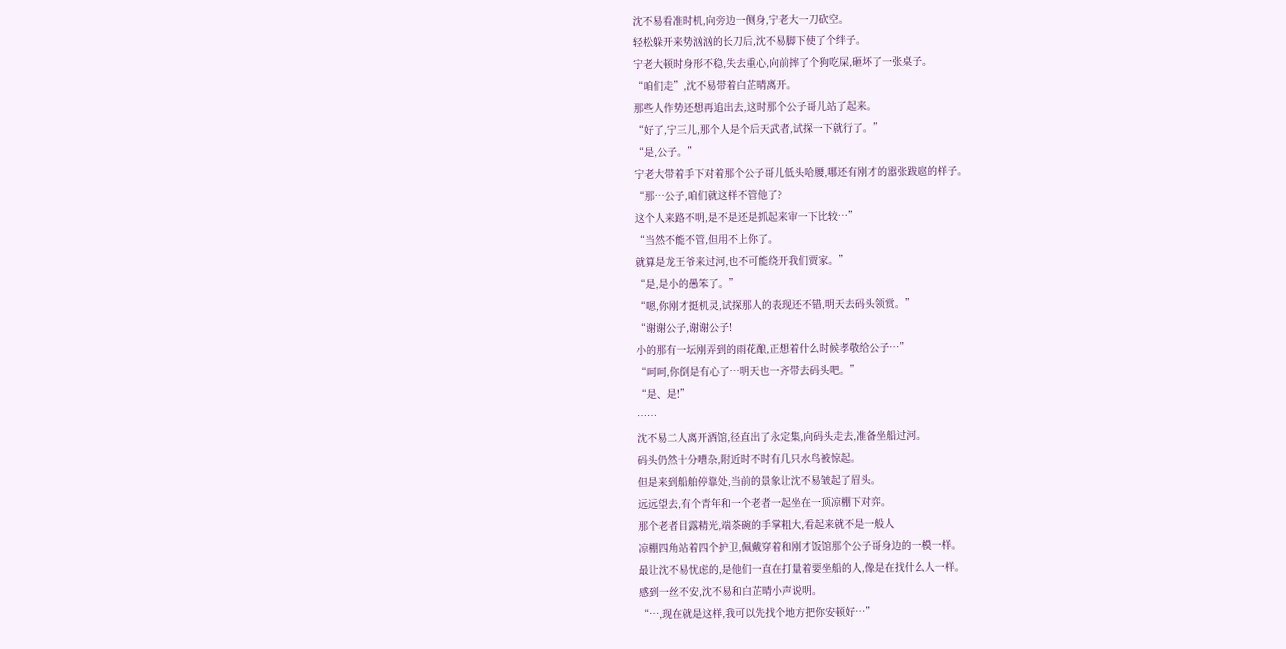沈不易看准时机,向旁边一侧身,宁老大一刀砍空。
轻松躲开来势汹汹的长刀后,沈不易脚下使了个绊子。
宁老大顿时身形不稳,失去重心,向前摔了个狗吃屎,砸坏了一张桌子。
“咱们走”,沈不易带着白芷晴离开。
那些人作势还想再追出去,这时那个公子哥儿站了起来。
“好了,宁三儿,那个人是个后天武者,试探一下就行了。”
“是,公子。”
宁老大带着手下对着那个公子哥儿低头哈腰,哪还有刚才的嚣张跋扈的样子。
“那…公子,咱们就这样不管他了?
这个人来路不明,是不是还是抓起来审一下比较…”
“当然不能不管,但用不上你了。
就算是龙王爷来过河,也不可能绕开我们贾家。”
“是,是小的愚笨了。”
“嗯,你刚才挺机灵,试探那人的表现还不错,明天去码头领赏。”
“谢谢公子,谢谢公子!
小的那有一坛刚弄到的雨花酿,正想着什么时候孝敬给公子…”
“呵呵,你倒是有心了…明天也一齐带去码头吧。”
“是、是!”
……
沈不易二人离开酒馆,径直出了永定集,向码头走去,准备坐船过河。
码头仍然十分嘈杂,附近时不时有几只水鸟被惊起。
但是来到船舶停靠处,当前的景象让沈不易皱起了眉头。
远远望去,有个青年和一个老者一起坐在一顶凉棚下对弈。
那个老者目露精光,端茶碗的手掌粗大,看起来就不是一般人
凉棚四角站着四个护卫,佩戴穿着和刚才饭馆那个公子哥身边的一模一样。
最让沈不易忧虑的,是他们一直在打量着要坐船的人,像是在找什么人一样。
感到一丝不安,沈不易和白芷晴小声说明。
“…,现在就是这样,我可以先找个地方把你安顿好…”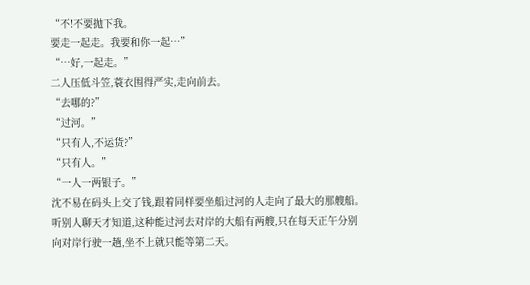“不!不要抛下我。
要走一起走。我要和你一起…”
“…好,一起走。”
二人压低斗笠,蓑衣围得严实,走向前去。
“去哪的?”
“过河。”
“只有人,不运货?”
“只有人。”
“一人一两银子。”
沈不易在码头上交了钱,跟着同样要坐船过河的人走向了最大的那艘船。
听别人聊天才知道,这种能过河去对岸的大船有两艘,只在每天正午分别向对岸行驶一趟,坐不上就只能等第二天。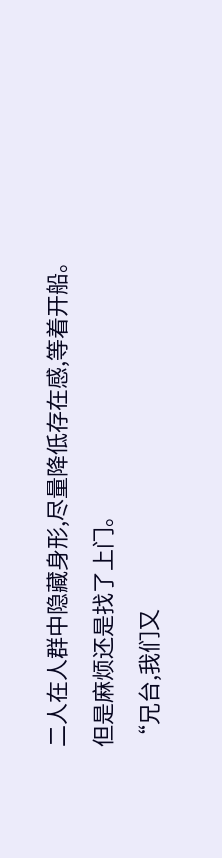二人在人群中隐藏身形,尽量降低存在感,等着开船。
但是麻烦还是找了上门。
“兄台,我们又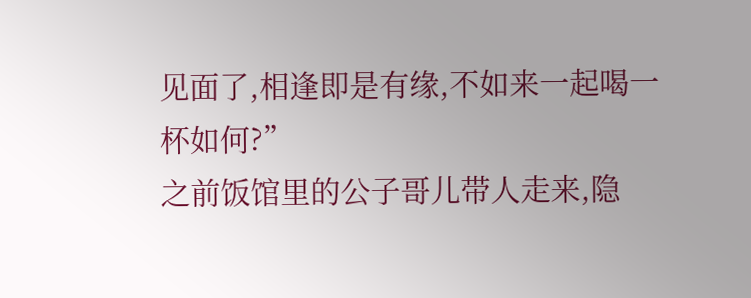见面了,相逢即是有缘,不如来一起喝一杯如何?”
之前饭馆里的公子哥儿带人走来,隐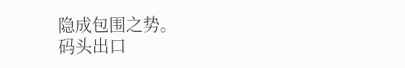隐成包围之势。
码头出口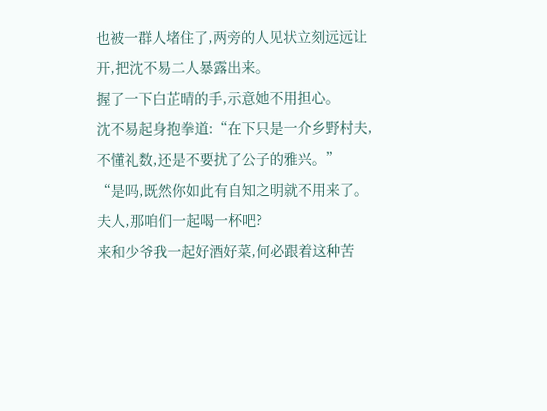也被一群人堵住了,两旁的人见状立刻远远让开,把沈不易二人暴露出来。
握了一下白芷晴的手,示意她不用担心。
沈不易起身抱拳道:“在下只是一介乡野村夫,不懂礼数,还是不要扰了公子的雅兴。”
“是吗,既然你如此有自知之明就不用来了。
夫人,那咱们一起喝一杯吧?
来和少爷我一起好酒好菜,何必跟着这种苦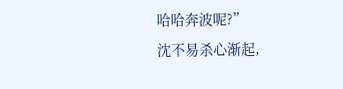哈哈奔波呢?”
沈不易杀心渐起,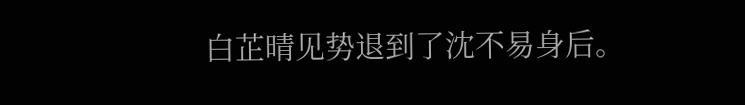白芷晴见势退到了沈不易身后。